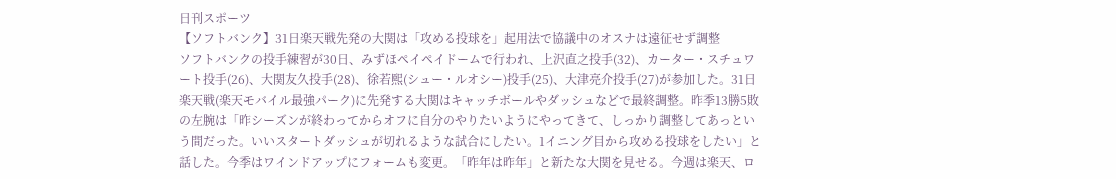日刊スポーツ
【ソフトバンク】31日楽天戦先発の大関は「攻める投球を」起用法で協議中のオスナは遠征せず調整
ソフトバンクの投手練習が30日、みずほペイペイドームで行われ、上沢直之投手(32)、カーター・スチュワート投手(26)、大関友久投手(28)、徐若熙(シュー・ルオシー)投手(25)、大津亮介投手(27)が参加した。31日楽天戦(楽天モバイル最強パーク)に先発する大関はキャッチボールやダッシュなどで最終調整。昨季13勝5敗の左腕は「昨シーズンが終わってからオフに自分のやりたいようにやってきて、しっかり調整してあっという間だった。いいスタートダッシュが切れるような試合にしたい。1イニング目から攻める投球をしたい」と話した。今季はワインドアップにフォームも変更。「昨年は昨年」と新たな大関を見せる。今週は楽天、ロ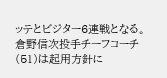ッテとビジター6連戦となる。倉野信次投手チーフコーチ(51)は起用方針に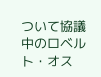ついて協議中のロベルト・オス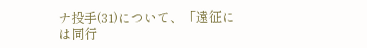ナ投手(31)について、「遠征には同行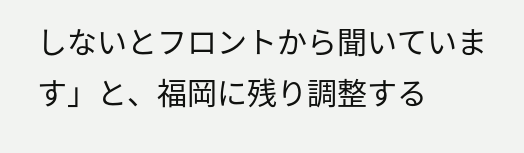しないとフロントから聞いています」と、福岡に残り調整する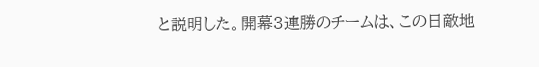と説明した。開幕3連勝のチームは、この日敵地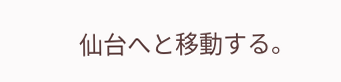仙台へと移動する。